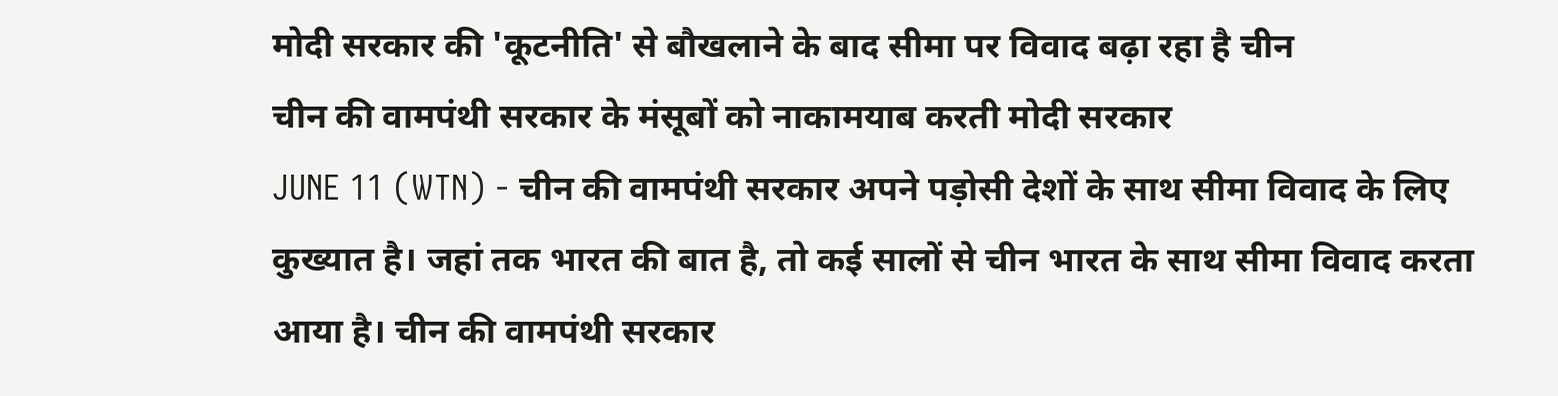मोदी सरकार की 'कूटनीति' से बौखलाने के बाद सीमा पर विवाद बढ़ा रहा है चीन
चीन की वामपंथी सरकार के मंसूबों को नाकामयाब करती मोदी सरकार
JUNE 11 (WTN) - चीन की वामपंथी सरकार अपने पड़ोसी देशों के साथ सीमा विवाद के लिए कुख्यात है। जहां तक भारत की बात है, तो कई सालों से चीन भारत के साथ सीमा विवाद करता आया है। चीन की वामपंथी सरकार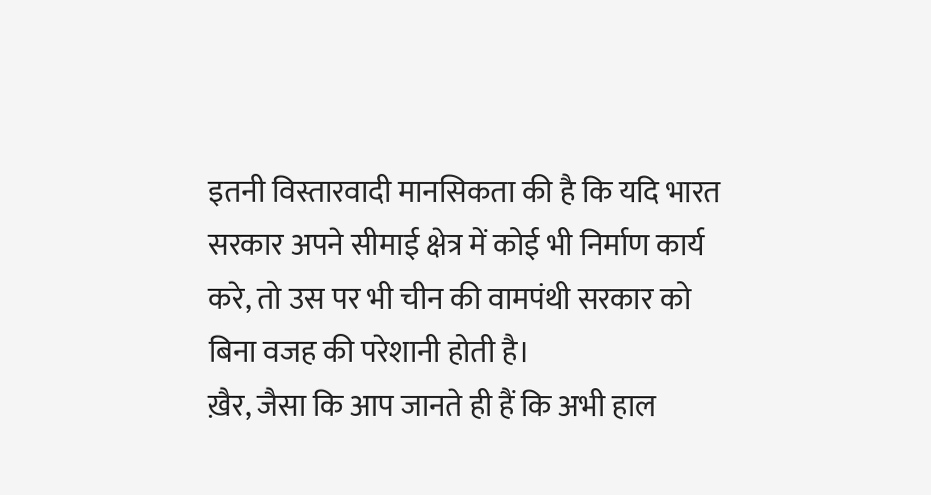इतनी विस्तारवादी मानसिकता की है कि यदि भारत सरकार अपने सीमाई क्षेत्र में कोई भी निर्माण कार्य करे, तो उस पर भी चीन की वामपंथी सरकार को बिना वजह की परेशानी होती है।
ख़ैर, जैसा कि आप जानते ही हैं कि अभी हाल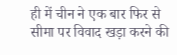ही में चीन ने एक बार फिर से सीमा पर विवाद खड़ा करने की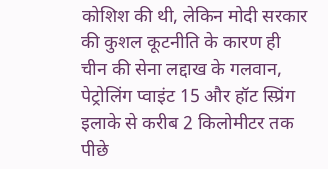कोशिश की थी, लेकिन मोदी सरकार की कुशल कूटनीति के कारण ही चीन की सेना लद्दाख के गलवान, पेट्रोलिंग प्वाइंट 15 और हॉट स्प्रिंग इलाके से करीब 2 किलोमीटर तक पीछे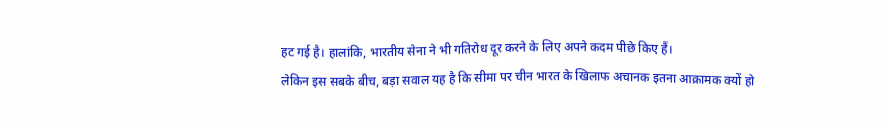हट गई है। हालांकि, भारतीय सेना ने भी गतिरोध दूर करने के लिए अपने कदम पीछे किए हैं।
लेकिन इस सबके बीच, बड़ा सवाल यह है कि सीमा पर चीन भारत के खिलाफ अचानक इतना आक्रामक क्यों हो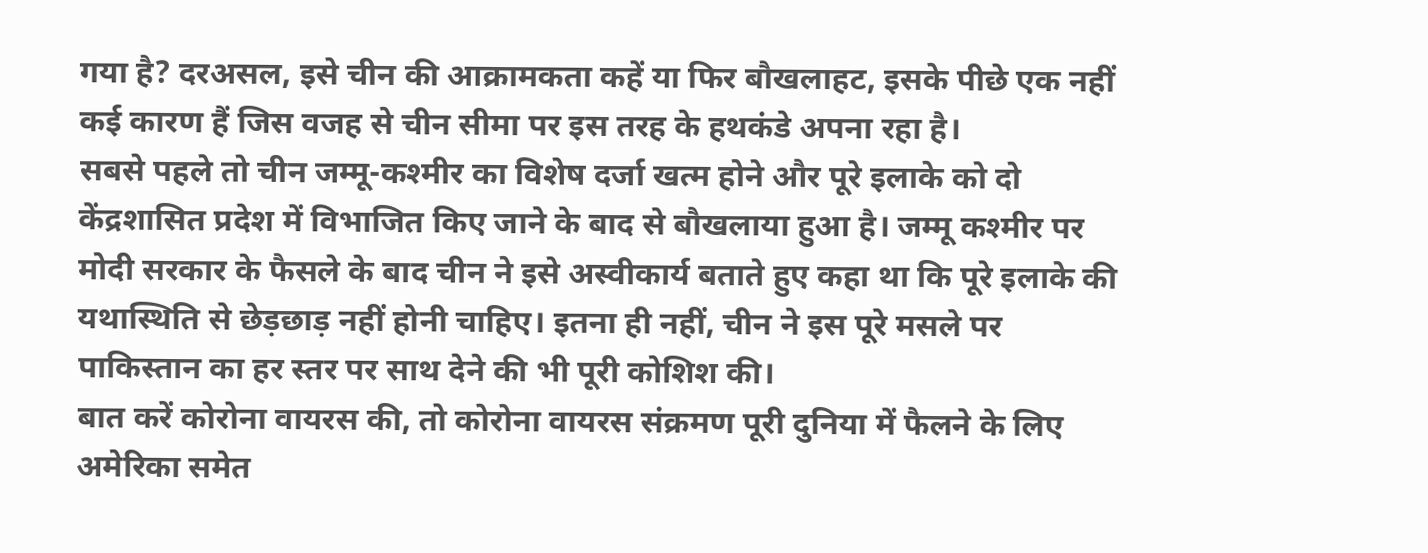गया है? दरअसल, इसे चीन की आक्रामकता कहें या फिर बौखलाहट, इसके पीछे एक नहीं कई कारण हैं जिस वजह से चीन सीमा पर इस तरह के हथकंडे अपना रहा है।
सबसे पहले तो चीन जम्मू-कश्मीर का विशेष दर्जा खत्म होने और पूरे इलाके को दो केंद्रशासित प्रदेश में विभाजित किए जाने के बाद से बौखलाया हुआ है। जम्मू कश्मीर पर मोदी सरकार के फैसले के बाद चीन ने इसे अस्वीकार्य बताते हुए कहा था कि पूरे इलाके की यथास्थिति से छेड़छाड़ नहीं होनी चाहिए। इतना ही नहीं, चीन ने इस पूरे मसले पर पाकिस्तान का हर स्तर पर साथ देने की भी पूरी कोशिश की।
बात करें कोरोना वायरस की, तो कोरोना वायरस संक्रमण पूरी दुनिया में फैलने के लिए अमेरिका समेत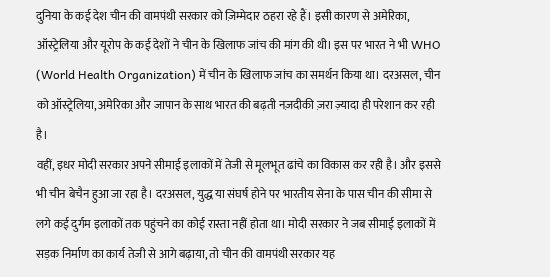दुनिया के कई देश चीन की वामपंथी सरकार को ज़िम्मेदार ठहरा रहे हैं। इसी कारण से अमेरिका, ऑस्ट्रेलिया और यूरोप के कई देशों ने चीन के खिलाफ जांच की मांग की थी। इस पर भारत ने भी WHO (World Health Organization) में चीन के खिलाफ जांच का समर्थन किया था। दरअसल, चीन को ऑस्ट्रेलिया, अमेरिका और जापान के साथ भारत की बढ़ती नज़दीकी ज़रा ज़्यादा ही परेशान कर रही है।
वहीं, इधर मोदी सरकार अपने सीमाई इलाकों में तेजी से मूलभूत ढांचे का विकास कर रही है। और इससे भी चीन बेचैन हुआ जा रहा है। दरअसल, युद्ध या संघर्ष होने पर भारतीय सेना के पास चीन की सीमा से लगे कई दुर्गम इलाकों तक पहुंचने का कोई रास्ता नहीं होता था। मोदी सरकार ने जब सीमाई इलाकों में सड़क निर्माण का कार्य तेजी से आगे बढ़ाया, तो चीन की वामपंथी सरकार यह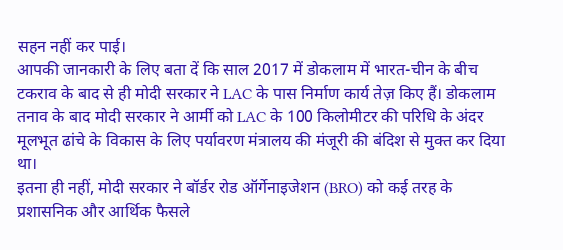सहन नहीं कर पाई।
आपकी जानकारी के लिए बता दें कि साल 2017 में डोकलाम में भारत-चीन के बीच टकराव के बाद से ही मोदी सरकार ने LAC के पास निर्माण कार्य तेज़ किए हैं। डोकलाम तनाव के बाद मोदी सरकार ने आर्मी को LAC के 100 किलोमीटर की परिधि के अंदर मूलभूत ढांचे के विकास के लिए पर्यावरण मंत्रालय की मंजूरी की बंदिश से मुक्त कर दिया था।
इतना ही नहीं, मोदी सरकार ने बॉर्डर रोड ऑर्गेनाइजेशन (BRO) को कई तरह के प्रशासनिक और आर्थिक फैसले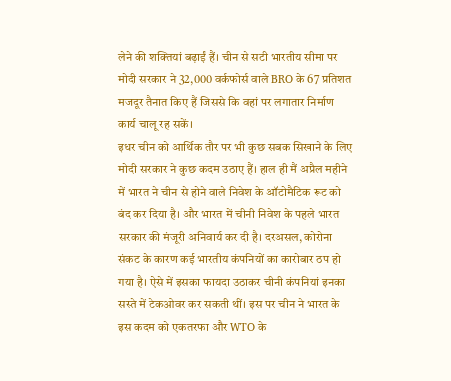लेने की शक्तियां बढ़ाईं हैं। चीन से सटी भारतीय सीमा पर मोदी सरकार ने 32,000 वर्कफोर्स वाले BRO के 67 प्रतिशत मजदूर तैनात किए हैं जिससे कि वहां पर लगातार निर्माण कार्य चालू रह सकें।
इधर चीन को आर्थिक तौर पर भी कुछ सबक सिखाने के लिए मोदी सरकार ने कुछ कदम उठाए हैं। हाल ही मैं अप्रैल महीने में भारत ने चीन से होने वाले निवेश के ऑटोमैटिक रूट को बंद कर दिया है। और भारत में चीनी निवेश के पहले भारत सरकार की मंजूरी अनिवार्य कर दी है। दरअसल, कोरोना संकट के कारण कई भारतीय कंपनियों का कारोबार ठप हो गया है। ऐसे में इसका फायदा उठाकर चीनी कंपनियां इनका सस्ते में टेकओवर कर सकती थीं। इस पर चीन ने भारत के इस कदम को एकतरफा और WTO के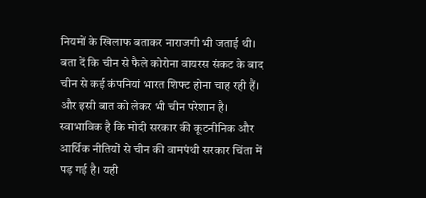नियमों के खिलाफ बताकर नाराजगी भी जताई थी।
बता दें कि चीन से फैले कोरोना वायरस संकट के बाद चीन से कई कंपनियां भारत शिफ्ट होना चाह रही हैं। और इसी बात को लेकर भी चीन परेशान है। स्वाभाविक है कि मोदी सरकार की कूटनीनिक और आर्थिक नीतियों से चीन की वामपंथी सरकार चिंता में पड़ गई है। यही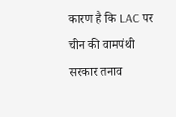कारण है कि LAC पर चीन की वामपंथी सरकार तनाव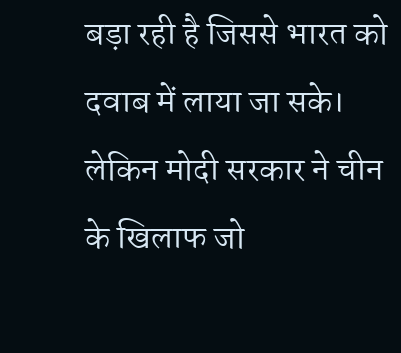बड़ा रही है जिससे भारत को दवाब में लाया जा सके। लेकिन मोदी सरकार ने चीन के खिलाफ जो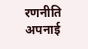रणनीति अपनाई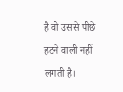है वो उससे पीछे हटने वाली नहीं लगती है।